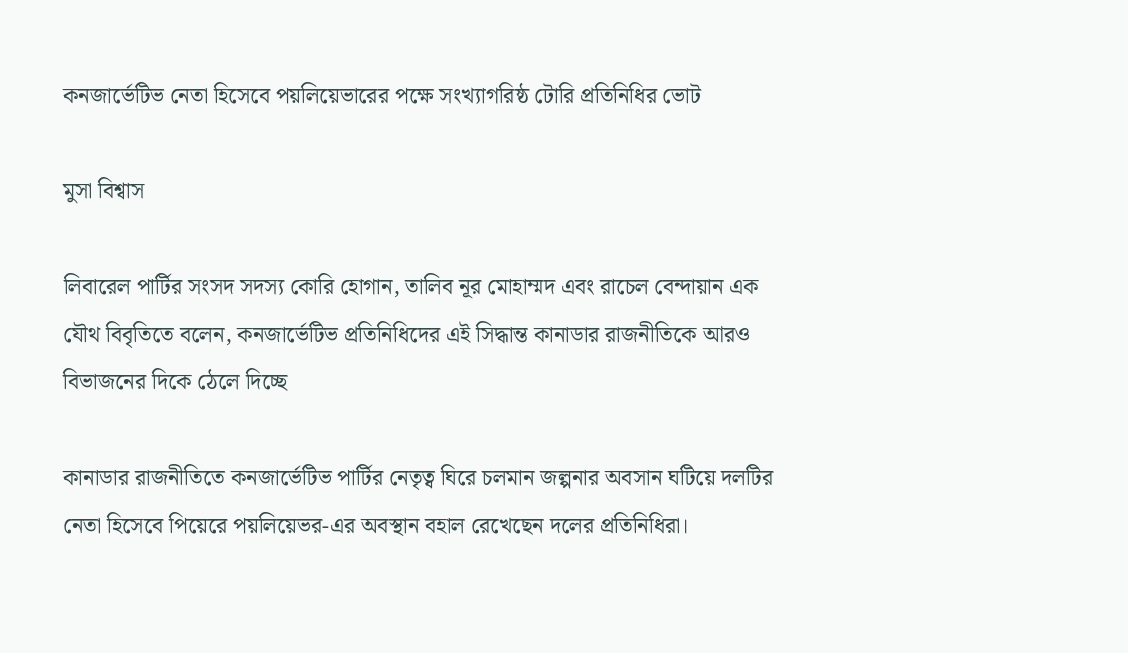কনজার্ভেটিভ নেতা হিসেবে পয়লিয়েভারের পক্ষে সংখ্যাগরিষ্ঠ টোরি প্রতিনিধির ভোট

মুসা বিশ্বাস

লিবারেল পার্টির সংসদ সদস্য কোরি হোগান, তালিব নূর মোহাম্মদ এবং রাচেল বেন্দায়ান এক যৌথ বিবৃতিতে বলেন, কনজার্ভেটিভ প্রতিনিধিদের এই সিদ্ধান্ত কানাডার রাজনীতিকে আরও বিভাজনের দিকে ঠেলে দিচ্ছে

কানাডার রাজনীতিতে কনজার্ভেটিভ পার্টির নেতৃত্ব ঘিরে চলমান জল্পনার অবসান ঘটিয়ে দলটির নেতা হিসেবে পিয়েরে পয়লিয়েভর-এর অবস্থান বহাল রেখেছেন দলের প্রতিনিধিরা।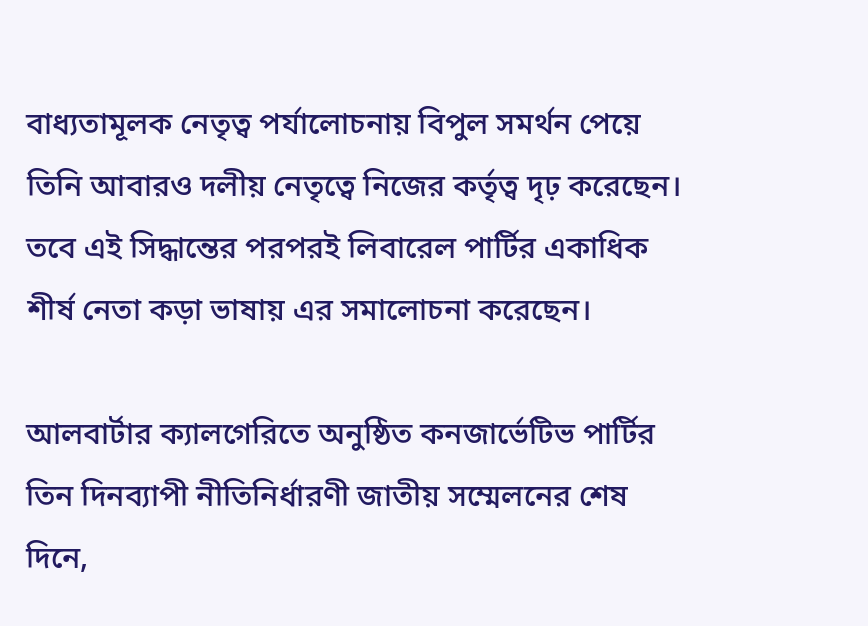বাধ্যতামূলক নেতৃত্ব পর্যালোচনায় বিপুল সমর্থন পেয়ে তিনি আবারও দলীয় নেতৃত্বে নিজের কর্তৃত্ব দৃঢ় করেছেন। তবে এই সিদ্ধান্তের পরপরই লিবারেল পার্টির একাধিক শীর্ষ নেতা কড়া ভাষায় এর সমালোচনা করেছেন।

আলবার্টার ক্যালগেরিতে অনুষ্ঠিত কনজার্ভেটিভ পার্টির তিন দিনব্যাপী নীতিনির্ধারণী জাতীয় সম্মেলনের শেষ দিনে,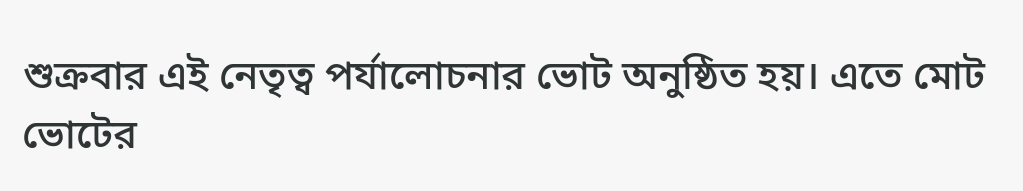শুক্রবার এই নেতৃত্ব পর্যালোচনার ভোট অনুষ্ঠিত হয়। এতে মোট ভোটের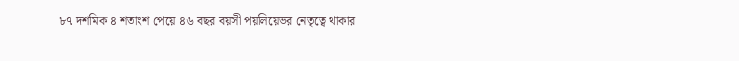৮৭ দশমিক ৪ শতাংশ পেয়ে ৪৬ বছর বয়সী পয়লিয়েভর নেতৃত্বে থাকার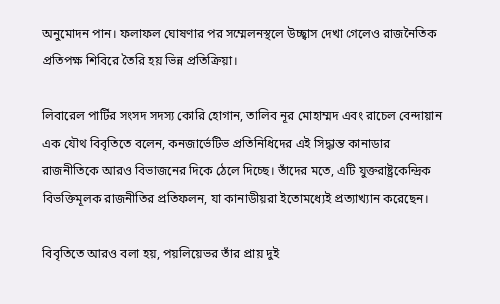অনুমোদন পান। ফলাফল ঘোষণার পর সম্মেলনস্থলে উচ্ছ্বাস দেখা গেলেও রাজনৈতিক প্রতিপক্ষ শিবিরে তৈরি হয় ভিন্ন প্রতিক্রিয়া।

লিবারেল পার্টির সংসদ সদস্য কোরি হোগান, তালিব নূর মোহাম্মদ এবং রাচেল বেন্দায়ান এক যৌথ বিবৃতিতে বলেন, কনজার্ভেটিভ প্রতিনিধিদের এই সিদ্ধান্ত কানাডার রাজনীতিকে আরও বিভাজনের দিকে ঠেলে দিচ্ছে। তাঁদের মতে, এটি যুক্তরাষ্ট্রকেন্দ্রিক বিভক্তিমূলক রাজনীতির প্রতিফলন, যা কানাডীয়রা ইতোমধ্যেই প্রত্যাখ্যান করেছেন।

বিবৃতিতে আরও বলা হয়, পয়লিয়েভর তাঁর প্রায় দুই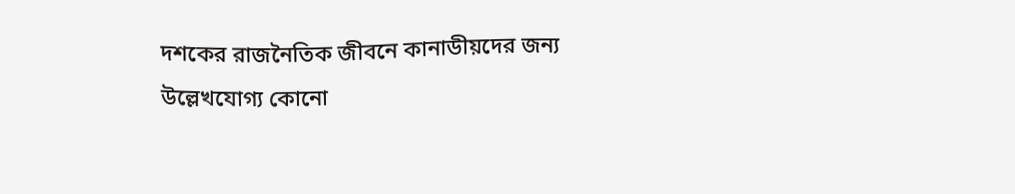দশকের রাজনৈতিক জীবনে কানাডীয়দের জন্য উল্লেখযোগ্য কোনো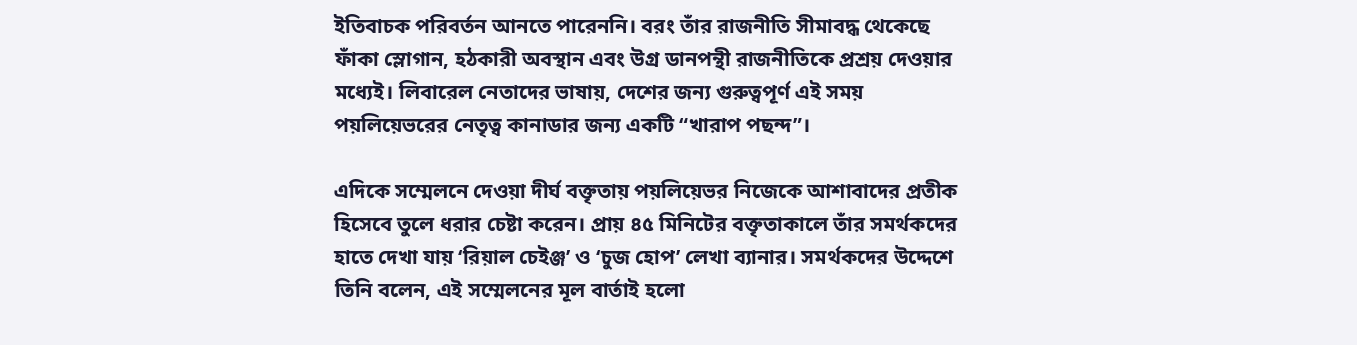ইতিবাচক পরিবর্তন আনতে পারেননি। বরং তাঁর রাজনীতি সীমাবদ্ধ থেকেছে ফাঁকা স্লোগান, হঠকারী অবস্থান এবং উগ্র ডানপন্থী রাজনীতিকে প্রশ্রয় দেওয়ার মধ্যেই। লিবারেল নেতাদের ভাষায়, দেশের জন্য গুরুত্বপূর্ণ এই সময় পয়লিয়েভরের নেতৃত্ব কানাডার জন্য একটি “খারাপ পছন্দ”।

এদিকে সম্মেলনে দেওয়া দীর্ঘ বক্তৃতায় পয়লিয়েভর নিজেকে আশাবাদের প্রতীক হিসেবে তুলে ধরার চেষ্টা করেন। প্রায় ৪৫ মিনিটের বক্তৃতাকালে তাঁর সমর্থকদের হাতে দেখা যায় ‘রিয়াল চেইঞ্জ’ ও ‘চুজ হোপ’ লেখা ব্যানার। সমর্থকদের উদ্দেশে তিনি বলেন, এই সম্মেলনের মূল বার্তাই হলো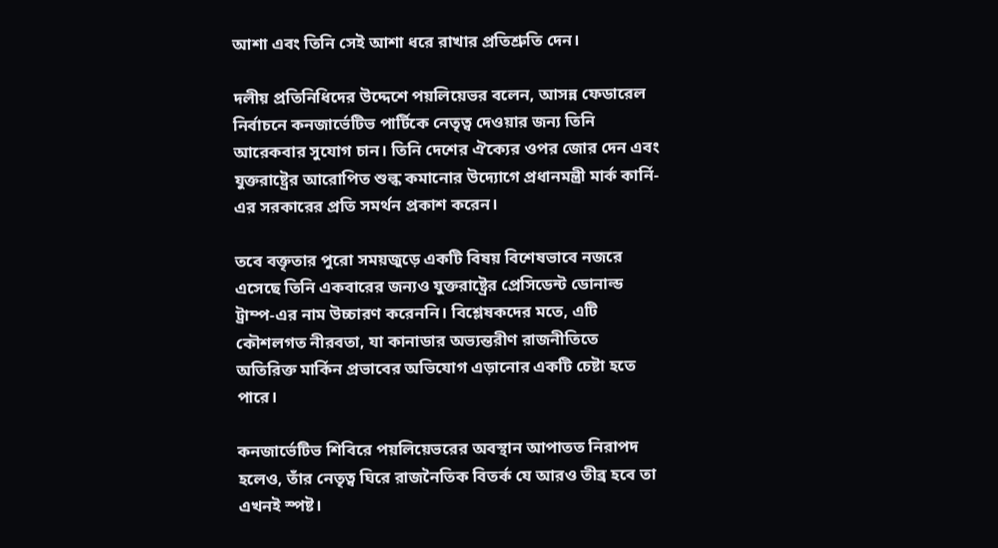আশা এবং তিনি সেই আশা ধরে রাখার প্রতিশ্রুতি দেন।

দলীয় প্রতিনিধিদের উদ্দেশে পয়লিয়েভর বলেন, আসন্ন ফেডারেল নির্বাচনে কনজার্ভেটিভ পার্টিকে নেতৃত্ব দেওয়ার জন্য তিনি আরেকবার সুযোগ চান। তিনি দেশের ঐক্যের ওপর জোর দেন এবং যুক্তরাষ্ট্রের আরোপিত শুল্ক কমানোর উদ্যোগে প্রধানমন্ত্রী মার্ক কার্নি-এর সরকারের প্রতি সমর্থন প্রকাশ করেন।

তবে বক্তৃতার পুরো সময়জুড়ে একটি বিষয় বিশেষভাবে নজরে এসেছে তিনি একবারের জন্যও যুক্তরাষ্ট্রের প্রেসিডেন্ট ডোনাল্ড ট্রাম্প-এর নাম উচ্চারণ করেননি। বিশ্লেষকদের মতে, এটি কৌশলগত নীরবতা, যা কানাডার অভ্যন্তরীণ রাজনীতিতে অতিরিক্ত মার্কিন প্রভাবের অভিযোগ এড়ানোর একটি চেষ্টা হতে পারে।

কনজার্ভেটিভ শিবিরে পয়লিয়েভরের অবস্থান আপাতত নিরাপদ হলেও, তাঁর নেতৃত্ব ঘিরে রাজনৈতিক বিতর্ক যে আরও তীব্র হবে তা এখনই স্পষ্ট।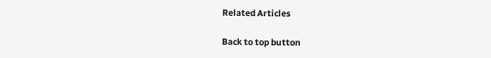Related Articles

Back to top button